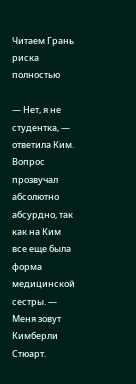Читаем Грань риска полностью

— Нет, я не студентка, — ответила Ким. Вопрос прозвучал абсолютно абсурдно, так как на Ким все еще была форма медицинской сестры. — Меня зовут Кимберли Стюарт.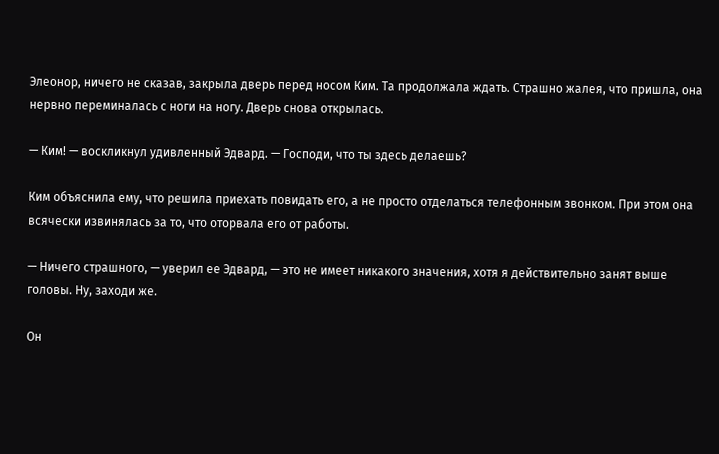Элеонор, ничего не сказав, закрыла дверь перед носом Ким. Та продолжала ждать. Страшно жалея, что пришла, она нервно переминалась с ноги на ногу. Дверь снова открылась.

— Ким! — воскликнул удивленный Эдвард. — Господи, что ты здесь делаешь?

Ким объяснила ему, что решила приехать повидать его, а не просто отделаться телефонным звонком. При этом она всячески извинялась за то, что оторвала его от работы.

— Ничего страшного, — уверил ее Эдвард, — это не имеет никакого значения, хотя я действительно занят выше головы. Ну, заходи же.

Он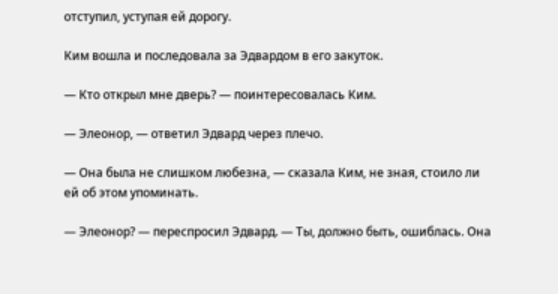отступил, уступая ей дорогу.

Ким вошла и последовала за Эдвардом в его закуток.

— Кто открыл мне дверь? — поинтересовалась Ким.

— Элеонор, — ответил Эдвард через плечо.

— Она была не слишком любезна, — сказала Ким, не зная, стоило ли ей об этом упоминать.

— Элеонор? — переспросил Эдвард. — Ты, должно быть, ошиблась. Она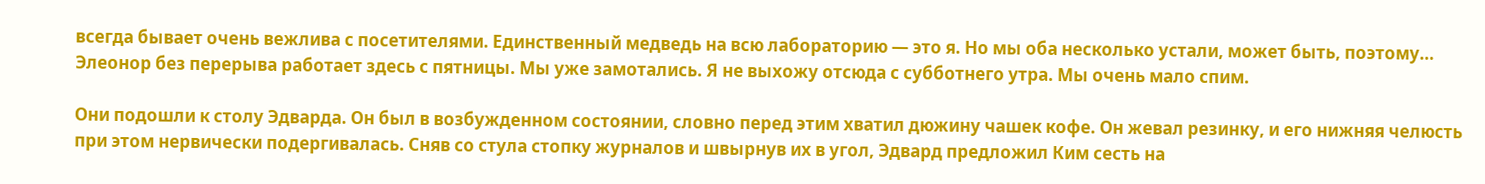всегда бывает очень вежлива с посетителями. Единственный медведь на всю лабораторию — это я. Но мы оба несколько устали, может быть, поэтому… Элеонор без перерыва работает здесь с пятницы. Мы уже замотались. Я не выхожу отсюда с субботнего утра. Мы очень мало спим.

Они подошли к столу Эдварда. Он был в возбужденном состоянии, словно перед этим хватил дюжину чашек кофе. Он жевал резинку, и его нижняя челюсть при этом нервически подергивалась. Сняв со стула стопку журналов и швырнув их в угол, Эдвард предложил Ким сесть на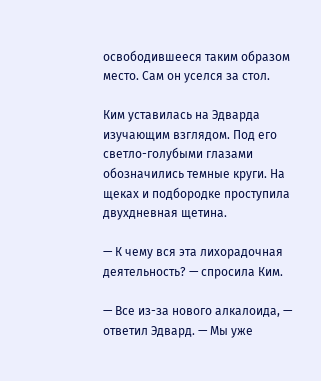освободившееся таким образом место. Сам он уселся за стол.

Ким уставилась на Эдварда изучающим взглядом. Под его светло-голубыми глазами обозначились темные круги. На щеках и подбородке проступила двухдневная щетина.

— К чему вся эта лихорадочная деятельность? — спросила Ким.

— Все из-за нового алкалоида, — ответил Эдвард. — Мы уже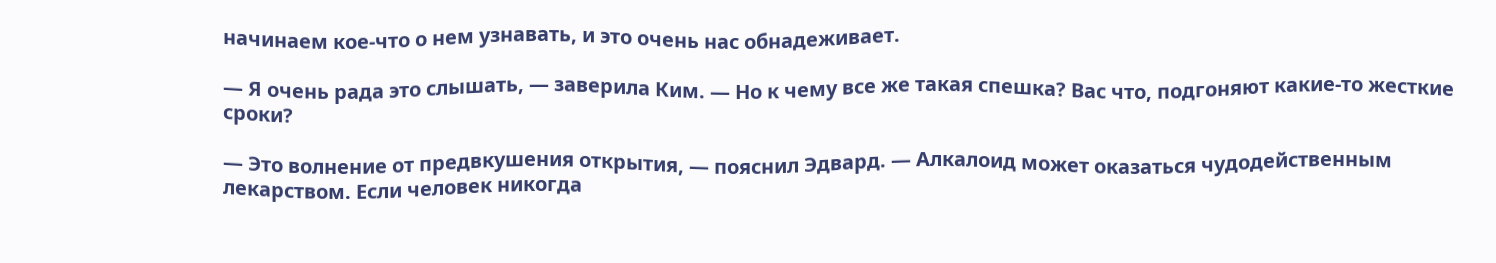начинаем кое-что о нем узнавать, и это очень нас обнадеживает.

— Я очень рада это слышать, — заверила Ким. — Но к чему все же такая спешка? Вас что, подгоняют какие-то жесткие сроки?

— Это волнение от предвкушения открытия, — пояснил Эдвард. — Алкалоид может оказаться чудодейственным лекарством. Если человек никогда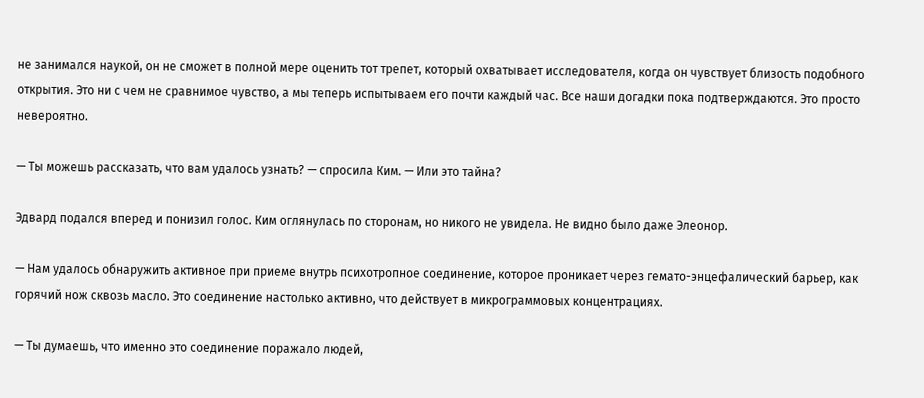не занимался наукой, он не сможет в полной мере оценить тот трепет, который охватывает исследователя, когда он чувствует близость подобного открытия. Это ни с чем не сравнимое чувство, а мы теперь испытываем его почти каждый час. Все наши догадки пока подтверждаются. Это просто невероятно.

— Ты можешь рассказать, что вам удалось узнать? — спросила Ким. — Или это тайна?

Эдвард подался вперед и понизил голос. Ким оглянулась по сторонам, но никого не увидела. Не видно было даже Элеонор.

— Нам удалось обнаружить активное при приеме внутрь психотропное соединение, которое проникает через гемато-энцефалический барьер, как горячий нож сквозь масло. Это соединение настолько активно, что действует в микрограммовых концентрациях.

— Ты думаешь, что именно это соединение поражало людей,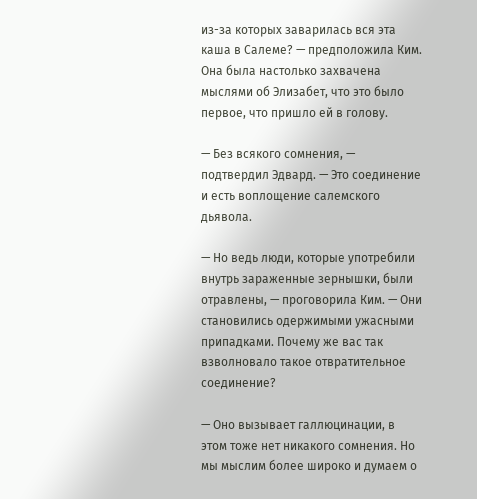из-за которых заварилась вся эта каша в Салеме? — предположила Ким. Она была настолько захвачена мыслями об Элизабет, что это было первое, что пришло ей в голову.

— Без всякого сомнения, — подтвердил Эдвард. — Это соединение и есть воплощение салемского дьявола.

— Но ведь люди, которые употребили внутрь зараженные зернышки, были отравлены, — проговорила Ким. — Они становились одержимыми ужасными припадками. Почему же вас так взволновало такое отвратительное соединение?

— Оно вызывает галлюцинации, в этом тоже нет никакого сомнения. Но мы мыслим более широко и думаем о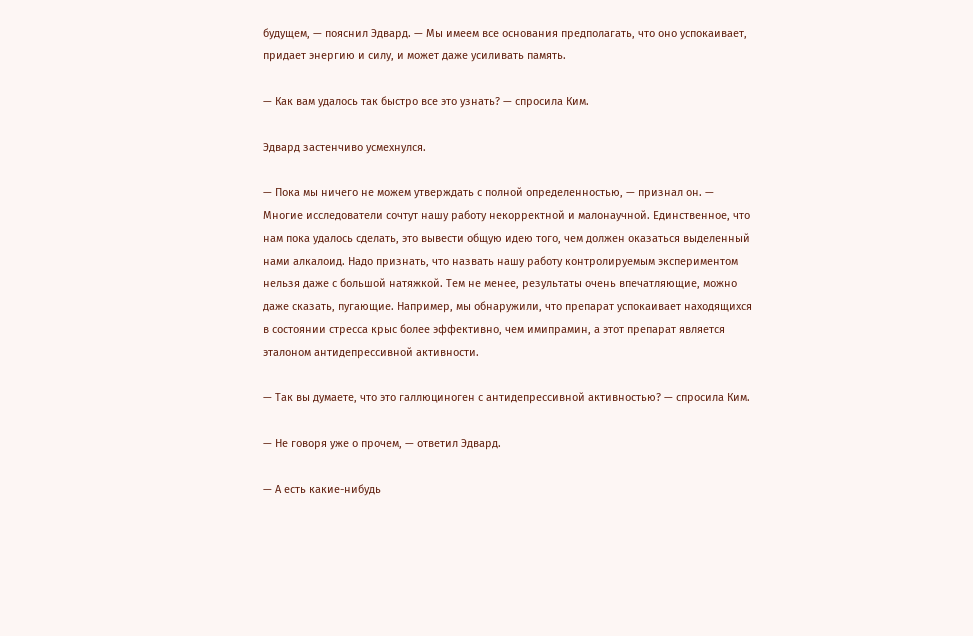будущем, — пояснил Эдвард. — Мы имеем все основания предполагать, что оно успокаивает, придает энергию и силу, и может даже усиливать память.

— Как вам удалось так быстро все это узнать? — спросила Ким.

Эдвард застенчиво усмехнулся.

— Пока мы ничего не можем утверждать с полной определенностью, — признал он. — Многие исследователи сочтут нашу работу некорректной и малонаучной. Единственное, что нам пока удалось сделать, это вывести общую идею того, чем должен оказаться выделенный нами алкалоид. Надо признать, что назвать нашу работу контролируемым экспериментом нельзя даже с большой натяжкой. Тем не менее, результаты очень впечатляющие, можно даже сказать, пугающие. Например, мы обнаружили, что препарат успокаивает находящихся в состоянии стресса крыс более эффективно, чем имипрамин, а этот препарат является эталоном антидепрессивной активности.

— Так вы думаете, что это галлюциноген с антидепрессивной активностью? — спросила Ким.

— Не говоря уже о прочем, — ответил Эдвард.

— А есть какие-нибудь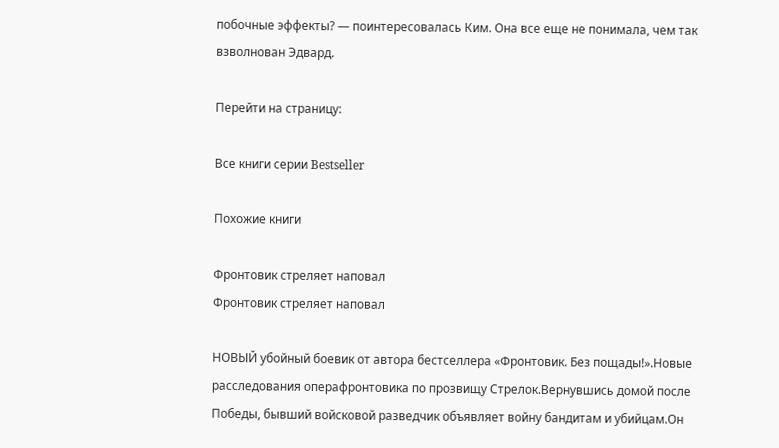побочные эффекты? — поинтересовалась Ким. Она все еще не понимала, чем так взволнован Эдвард.

Перейти на страницу:

Все книги серии Bestseller

Похожие книги

Фронтовик стреляет наповал
Фронтовик стреляет наповал

НОВЫЙ убойный боевик от автора бестселлера «Фронтовик. Без пощады!».Новые расследования операфронтовика по прозвищу Стрелок.Вернувшись домой после Победы, бывший войсковой разведчик объявляет войну бандитам и убийцам.Он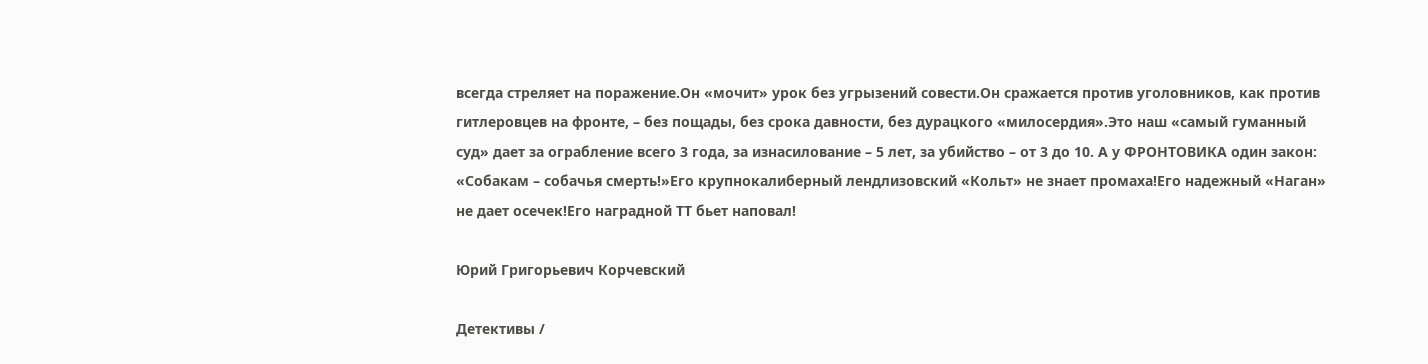всегда стреляет на поражение.Он «мочит» урок без угрызений совести.Он сражается против уголовников, как против гитлеровцев на фронте, – без пощады, без срока давности, без дурацкого «милосердия».Это наш «самый гуманный суд» дает за ограбление всего 3 года, за изнасилование – 5 лет, за убийство – от 3 до 10. А у ФРОНТОВИКА один закон: «Собакам – собачья смерть!»Его крупнокалиберный лендлизовский «Кольт» не знает промаха!Его надежный «Наган» не дает осечек!Его наградной ТТ бьет наповал!

Юрий Григорьевич Корчевский

Детективы /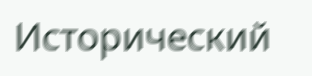Исторический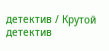детектив / Крутой детектив